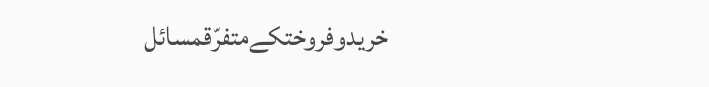خریدوفروختکےمتفرّقمسائل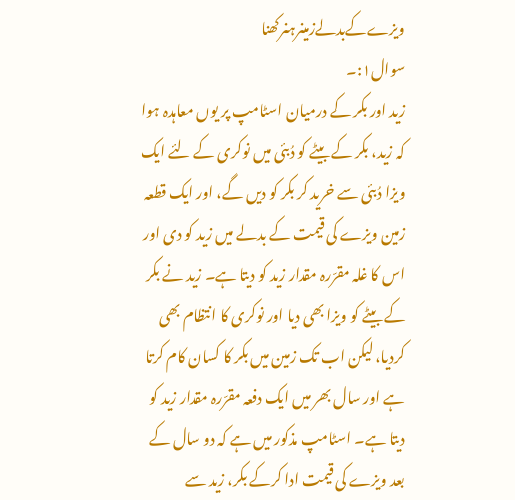ویزےکےبدلےزمینرہنرکھنا
سوال۱:۔
زید اور بکر کے درمیان اسٹامپ پر یوں معاہدہ ہوا کہ زید، بکر کے بیٹے کو دُبئی میں نوکری کے لئے ایک ویزا دُبئی سے خرید کر بکر کو دیں گے، اور ایک قطعہ زمین ویزے کی قیمت کے بدلے میں زید کو دی اور اس کا غلہ مقرّرہ مقدار زید کو دیتا ہے۔ زید نے بکر کے بیٹے کو ویزا بھی دیا اور نوکری کا انتظام بھی کردیا، لیکن اب تک زمین میں بکر کا کسان کام کرتا ہے اور سال بھر میں ایک دفعہ مقرّرہ مقدار زید کو دیتا ہے۔ اسٹامپ مذکور میں ہے کہ دو سال کے بعد ویزے کی قیمت ادا کرکے بکر، زید سے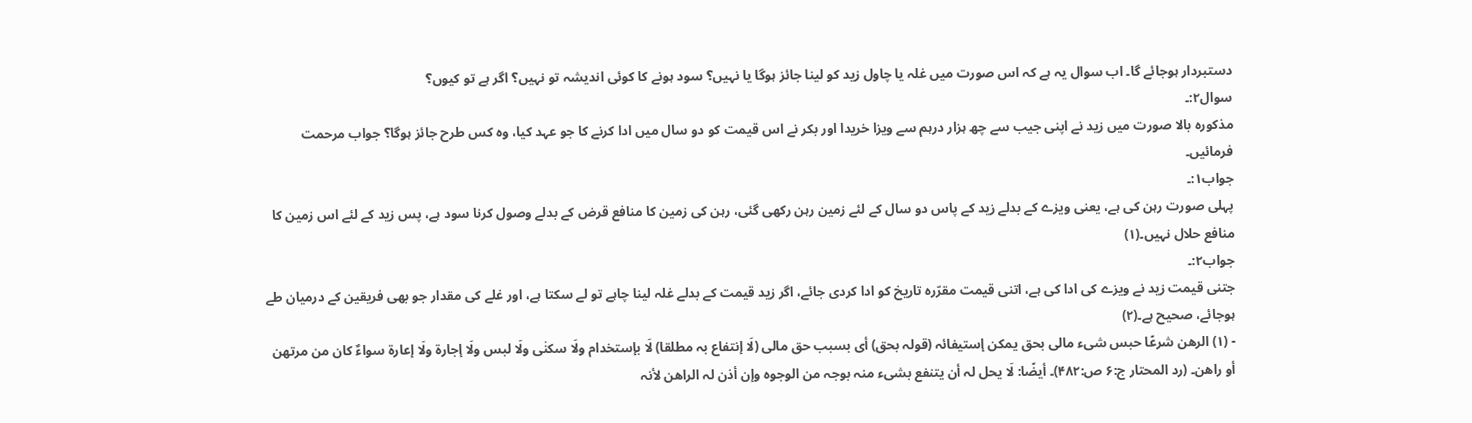دستبردار ہوجائے گا۔ اب سوال یہ ہے کہ اس صورت میں غلہ یا چاول زید کو لینا جائز ہوگا یا نہیں؟ سود ہونے کا کوئی اندیشہ تو نہیں؟ اگر ہے تو کیوں؟
سوال۲:۔
مذکورہ بالا صورت میں زید نے اپنی جیب سے چھ ہزار درہم سے ویزا خریدا اور بکر نے اس قیمت کو دو سال میں ادا کرنے کا جو عہد کیا، وہ کس طرح جائز ہوگا؟ جواب مرحمت فرمائیں۔
جواب۱:۔
پہلی صورت رہن کی ہے، یعنی ویزے کے بدلے زید کے پاس دو سال کے لئے زمین رہن رکھی گئی، رہن کی زمین کا منافع قرض کے بدلے وصول کرنا سود ہے، پس زید کے لئے اس زمین کا منافع حلال نہیں۔(۱)
جواب۲:۔
جتنی قیمت زید نے ویزے کی ادا کی ہے، اتنی قیمت مقرّرہ تاریخ کو ادا کردی جائے، اگر زید قیمت کے بدلے غلہ لینا چاہے تو لے سکتا ہے، اور غلے کی مقدار جو بھی فریقین کے درمیان طے ہوجائے، صحیح ہے۔(۲)
- (۱) الرھن شرعًا حبس شیء مالی بحق یمکن إستیفائہ (قولہ بحق) أی بسبب حق مالی (لَا إنتفاع بہ مطلقا) لَا بإستخدام ولَا سکنٰی ولَا لبس ولَا إجارۃ ولَا إعارۃ سواءٌ کان من مرتھن أو راھن۔ (رد المحتار ج:۶ ص:۴۸۲)۔ أیضًا: لَا یحل لہ أن یتنفع بشیء منہ بوجہ من الوجوہ وإن أذن لہ الراھن لأنہ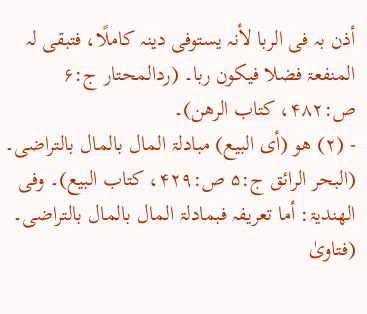أذن بہ فی الربا لأنہ یستوفی دینہ کاملًا، فتبقی لہ المنفعۃ فضلا فیکون ربا۔ (ردالمحتار ج:۶ ص:۴۸۲، کتاب الرھن)۔
- (۲) ھو (أی البیع) مبادلۃ المال بالمال بالتراضی۔ (البحر الرائق ج:۵ ص:۴۲۹، کتاب البیع)۔ وفی الھندیۃ: أما تعریفہ فبمادلۃ المال بالمال بالتراضی۔ (فتاویٰ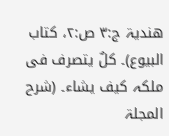ھندیۃ ج:۳ ص:۲، کتاب البیوع)۔ کلٌ یتصرف فی ملکہ کیف یشاء۔ (شرح المجلۃ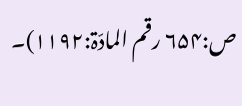ص:۶۵۴ رقم المادّۃ:۱۱۹۲)۔